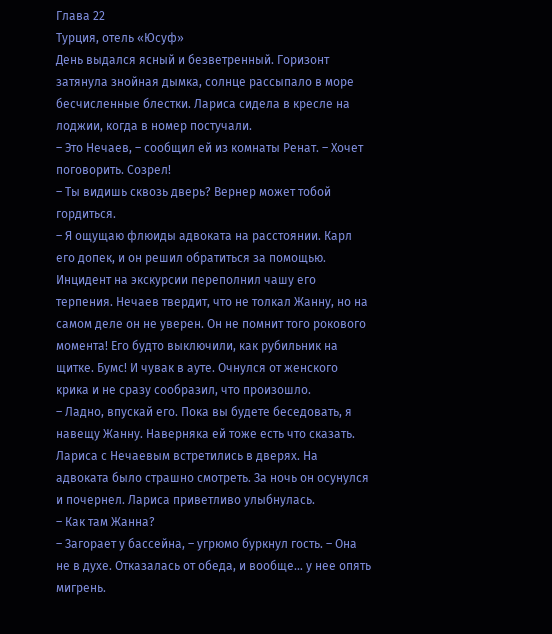Глава 22
Турция, отель «Юсуф»
День выдался ясный и безветренный. Горизонт затянула знойная дымка, солнце рассыпало в море бесчисленные блестки. Лариса сидела в кресле на лоджии, когда в номер постучали.
– Это Нечаев, – сообщил ей из комнаты Ренат. – Хочет поговорить. Созрел!
– Ты видишь сквозь дверь? Вернер может тобой гордиться.
– Я ощущаю флюиды адвоката на расстоянии. Карл его допек, и он решил обратиться за помощью. Инцидент на экскурсии переполнил чашу его терпения. Нечаев твердит, что не толкал Жанну, но на самом деле он не уверен. Он не помнит того рокового момента! Его будто выключили, как рубильник на щитке. Бумс! И чувак в ауте. Очнулся от женского крика и не сразу сообразил, что произошло.
– Ладно, впускай его. Пока вы будете беседовать, я навещу Жанну. Наверняка ей тоже есть что сказать.
Лариса с Нечаевым встретились в дверях. На адвоката было страшно смотреть. За ночь он осунулся и почернел. Лариса приветливо улыбнулась.
– Как там Жанна?
– Загорает у бассейна, – угрюмо буркнул гость. – Она не в духе. Отказалась от обеда, и вообще… у нее опять мигрень.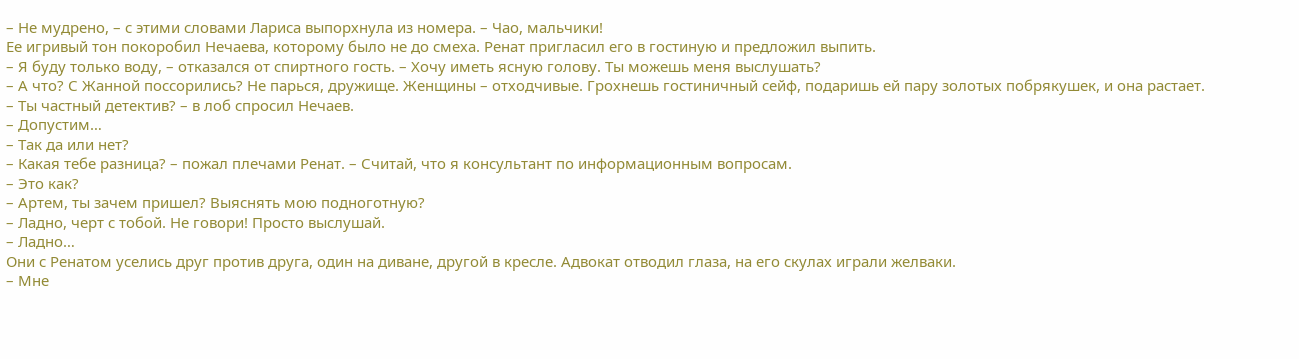– Не мудрено, – с этими словами Лариса выпорхнула из номера. – Чао, мальчики!
Ее игривый тон покоробил Нечаева, которому было не до смеха. Ренат пригласил его в гостиную и предложил выпить.
– Я буду только воду, – отказался от спиртного гость. – Хочу иметь ясную голову. Ты можешь меня выслушать?
– А что? С Жанной поссорились? Не парься, дружище. Женщины – отходчивые. Грохнешь гостиничный сейф, подаришь ей пару золотых побрякушек, и она растает.
– Ты частный детектив? – в лоб спросил Нечаев.
– Допустим…
– Так да или нет?
– Какая тебе разница? – пожал плечами Ренат. – Считай, что я консультант по информационным вопросам.
– Это как?
– Артем, ты зачем пришел? Выяснять мою подноготную?
– Ладно, черт с тобой. Не говори! Просто выслушай.
– Ладно…
Они с Ренатом уселись друг против друга, один на диване, другой в кресле. Адвокат отводил глаза, на его скулах играли желваки.
– Мне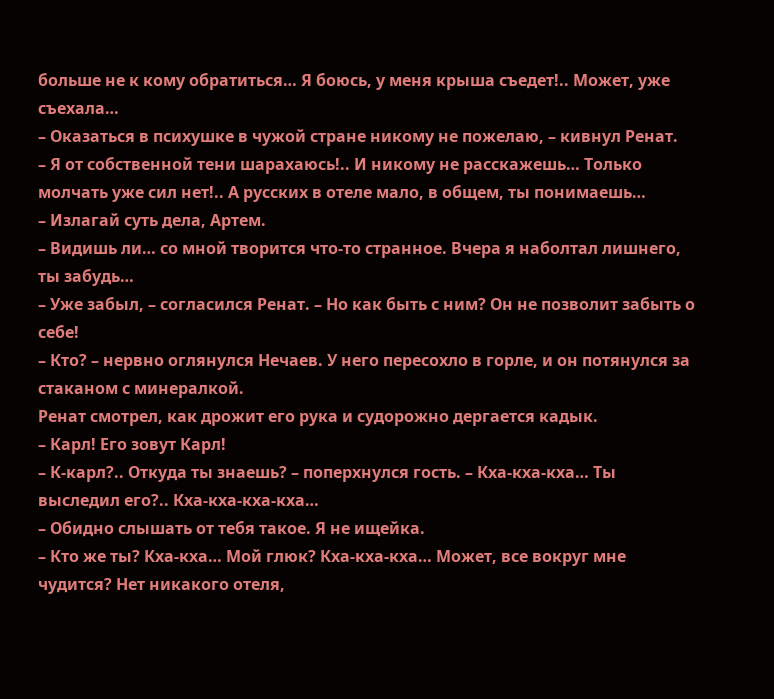больше не к кому обратиться… Я боюсь, у меня крыша съедет!.. Может, уже съехала…
– Оказаться в психушке в чужой стране никому не пожелаю, – кивнул Ренат.
– Я от собственной тени шарахаюсь!.. И никому не расскажешь… Только молчать уже сил нет!.. А русских в отеле мало, в общем, ты понимаешь…
– Излагай суть дела, Артем.
– Видишь ли… со мной творится что-то странное. Вчера я наболтал лишнего, ты забудь…
– Уже забыл, – согласился Ренат. – Но как быть с ним? Он не позволит забыть о себе!
– Кто? – нервно оглянулся Нечаев. У него пересохло в горле, и он потянулся за стаканом с минералкой.
Ренат смотрел, как дрожит его рука и судорожно дергается кадык.
– Карл! Его зовут Карл!
– К-карл?.. Откуда ты знаешь? – поперхнулся гость. – Кха-кха-кха… Ты выследил его?.. Кха-кха-кха-кха…
– Обидно слышать от тебя такое. Я не ищейка.
– Кто же ты? Кха-кха… Мой глюк? Кха-кха-кха… Может, все вокруг мне чудится? Нет никакого отеля,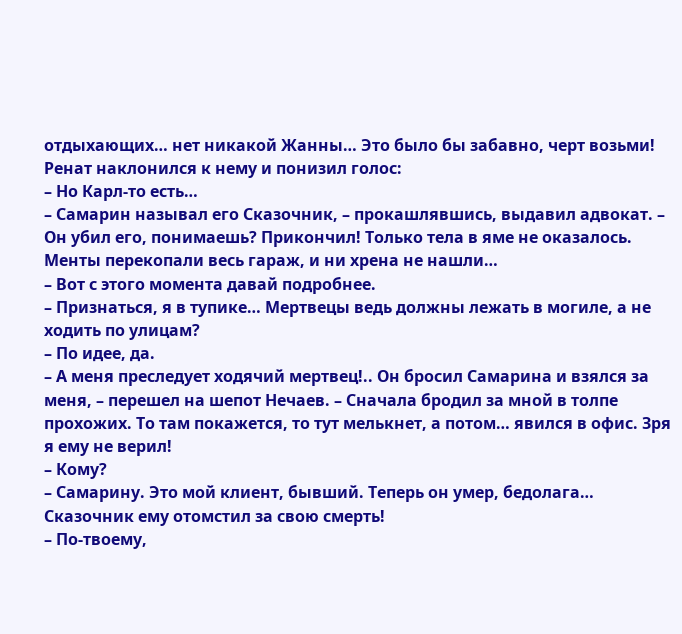отдыхающих… нет никакой Жанны… Это было бы забавно, черт возьми!
Ренат наклонился к нему и понизил голос:
– Но Карл-то есть…
– Самарин называл его Сказочник, – прокашлявшись, выдавил адвокат. – Он убил его, понимаешь? Прикончил! Только тела в яме не оказалось. Менты перекопали весь гараж, и ни хрена не нашли…
– Вот с этого момента давай подробнее.
– Признаться, я в тупике… Мертвецы ведь должны лежать в могиле, а не ходить по улицам?
– По идее, да.
– А меня преследует ходячий мертвец!.. Он бросил Самарина и взялся за меня, – перешел на шепот Нечаев. – Сначала бродил за мной в толпе прохожих. То там покажется, то тут мелькнет, а потом… явился в офис. Зря я ему не верил!
– Кому?
– Самарину. Это мой клиент, бывший. Теперь он умер, бедолага… Сказочник ему отомстил за свою смерть!
– По-твоему,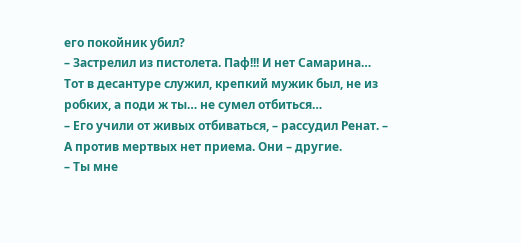его покойник убил?
– Застрелил из пистолета. Паф!!! И нет Самарина… Тот в десантуре служил, крепкий мужик был, не из робких, а поди ж ты… не сумел отбиться…
– Его учили от живых отбиваться, – рассудил Ренат. – А против мертвых нет приема. Они – другие.
– Ты мне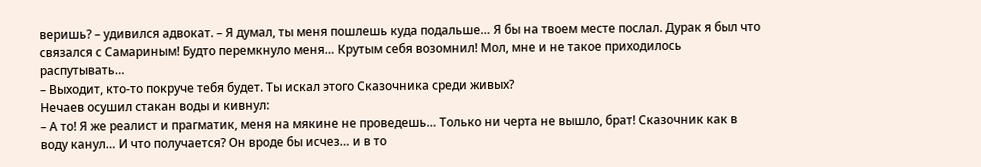веришь? – удивился адвокат. – Я думал, ты меня пошлешь куда подальше… Я бы на твоем месте послал. Дурак я был что связался с Самариным! Будто перемкнуло меня… Крутым себя возомнил! Мол, мне и не такое приходилось распутывать…
– Выходит, кто-то покруче тебя будет. Ты искал этого Сказочника среди живых?
Нечаев осушил стакан воды и кивнул:
– А то! Я же реалист и прагматик, меня на мякине не проведешь… Только ни черта не вышло, брат! Сказочник как в воду канул… И что получается? Он вроде бы исчез… и в то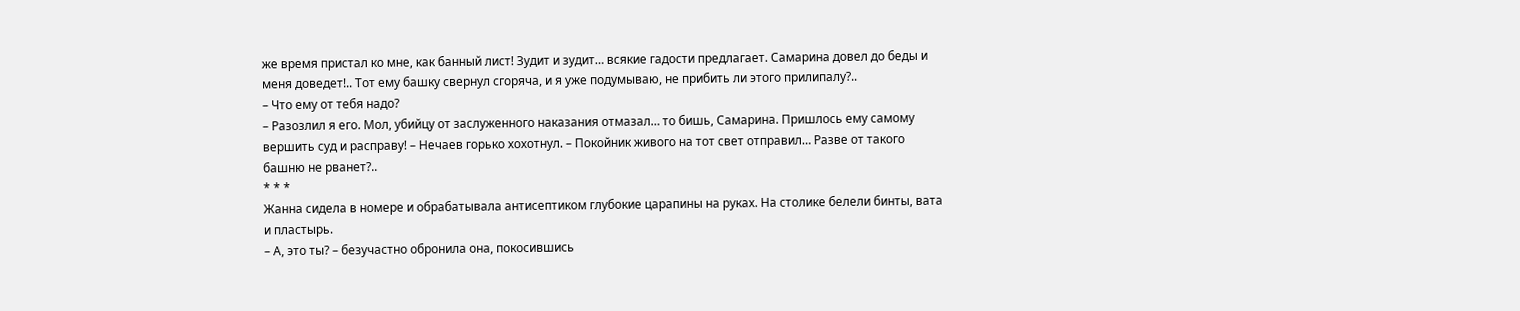же время пристал ко мне, как банный лист! Зудит и зудит… всякие гадости предлагает. Самарина довел до беды и меня доведет!.. Тот ему башку свернул сгоряча, и я уже подумываю, не прибить ли этого прилипалу?..
– Что ему от тебя надо?
– Разозлил я его. Мол, убийцу от заслуженного наказания отмазал… то бишь, Самарина. Пришлось ему самому вершить суд и расправу! – Нечаев горько хохотнул. – Покойник живого на тот свет отправил… Разве от такого башню не рванет?..
* * *
Жанна сидела в номере и обрабатывала антисептиком глубокие царапины на руках. На столике белели бинты, вата и пластырь.
– А, это ты? – безучастно обронила она, покосившись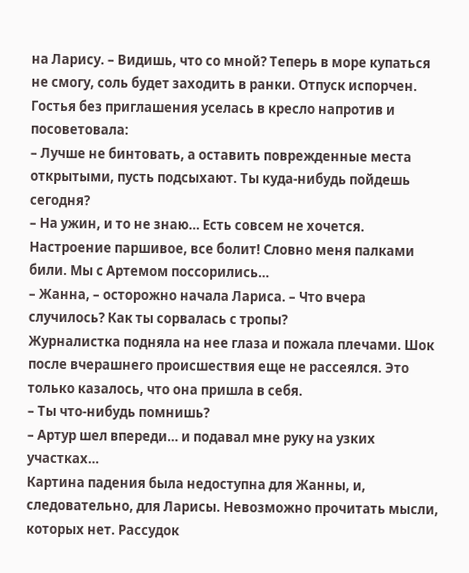на Ларису. – Видишь, что со мной? Теперь в море купаться не смогу, соль будет заходить в ранки. Отпуск испорчен.
Гостья без приглашения уселась в кресло напротив и посоветовала:
– Лучше не бинтовать, а оставить поврежденные места открытыми, пусть подсыхают. Ты куда-нибудь пойдешь сегодня?
– На ужин, и то не знаю… Есть совсем не хочется. Настроение паршивое, все болит! Словно меня палками били. Мы с Артемом поссорились…
– Жанна, – осторожно начала Лариса. – Что вчера случилось? Как ты сорвалась с тропы?
Журналистка подняла на нее глаза и пожала плечами. Шок после вчерашнего происшествия еще не рассеялся. Это только казалось, что она пришла в себя.
– Ты что-нибудь помнишь?
– Артур шел впереди… и подавал мне руку на узких участках…
Картина падения была недоступна для Жанны, и, следовательно, для Ларисы. Невозможно прочитать мысли, которых нет. Рассудок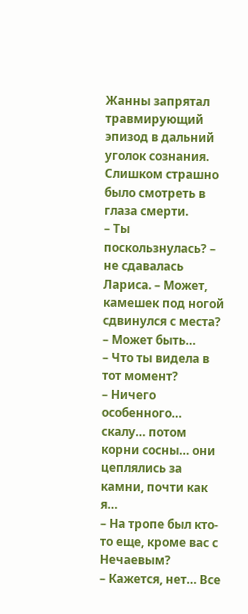Жанны запрятал травмирующий эпизод в дальний уголок сознания. Слишком страшно было смотреть в глаза смерти.
– Ты поскользнулась? – не сдавалась Лариса. – Может, камешек под ногой сдвинулся с места?
– Может быть…
– Что ты видела в тот момент?
– Ничего особенного… скалу… потом корни сосны… они цеплялись за камни, почти как я…
– На тропе был кто-то еще, кроме вас с Нечаевым?
– Кажется, нет… Все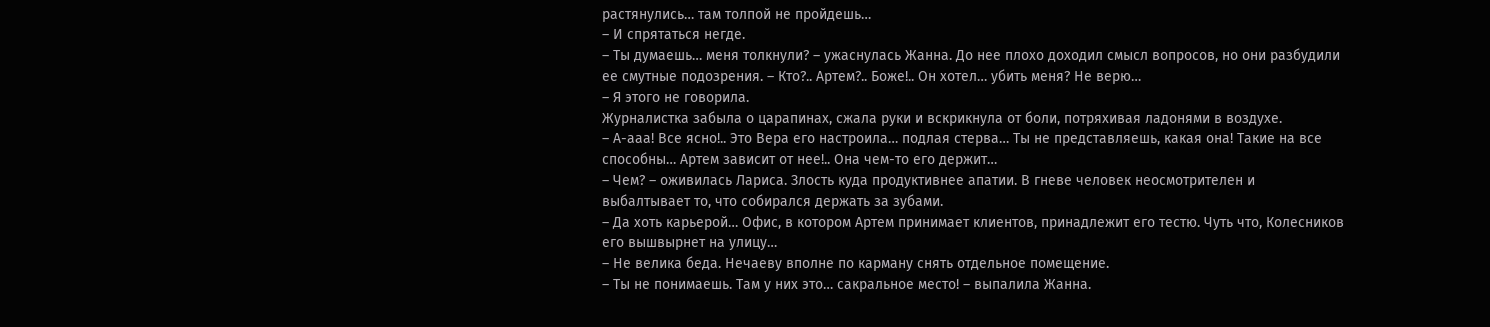растянулись… там толпой не пройдешь…
– И спрятаться негде.
– Ты думаешь… меня толкнули? – ужаснулась Жанна. До нее плохо доходил смысл вопросов, но они разбудили ее смутные подозрения. – Кто?.. Артем?.. Боже!.. Он хотел… убить меня? Не верю…
– Я этого не говорила.
Журналистка забыла о царапинах, сжала руки и вскрикнула от боли, потряхивая ладонями в воздухе.
– А-ааа! Все ясно!.. Это Вера его настроила… подлая стерва… Ты не представляешь, какая она! Такие на все способны… Артем зависит от нее!.. Она чем-то его держит…
– Чем? – оживилась Лариса. Злость куда продуктивнее апатии. В гневе человек неосмотрителен и выбалтывает то, что собирался держать за зубами.
– Да хоть карьерой… Офис, в котором Артем принимает клиентов, принадлежит его тестю. Чуть что, Колесников его вышвырнет на улицу…
– Не велика беда. Нечаеву вполне по карману снять отдельное помещение.
– Ты не понимаешь. Там у них это… сакральное место! – выпалила Жанна.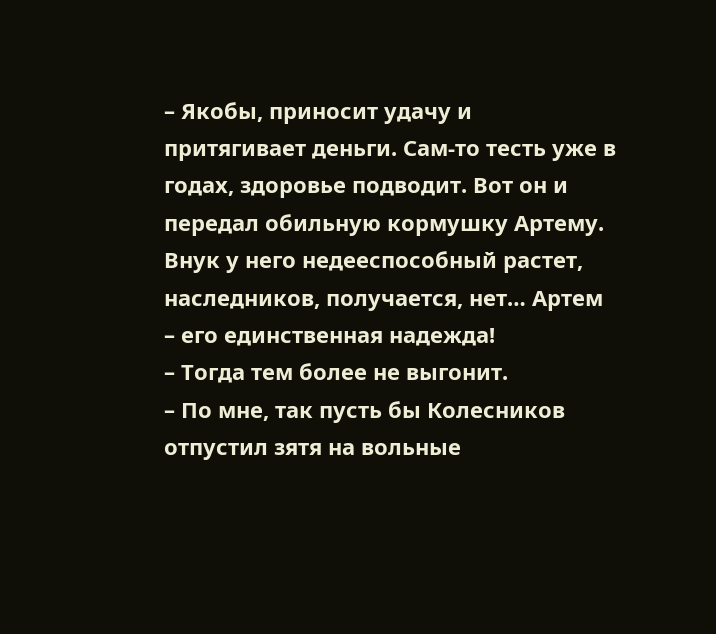– Якобы, приносит удачу и притягивает деньги. Сам-то тесть уже в годах, здоровье подводит. Вот он и передал обильную кормушку Артему. Внук у него недееспособный растет, наследников, получается, нет… Артем – его единственная надежда!
– Тогда тем более не выгонит.
– По мне, так пусть бы Колесников отпустил зятя на вольные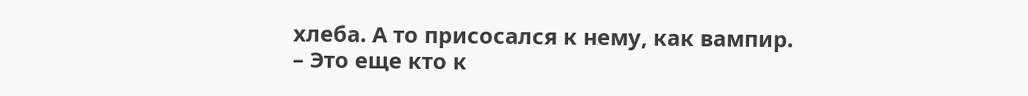хлеба. А то присосался к нему, как вампир.
– Это еще кто к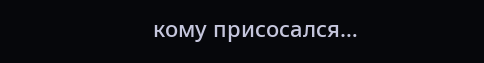кому присосался…